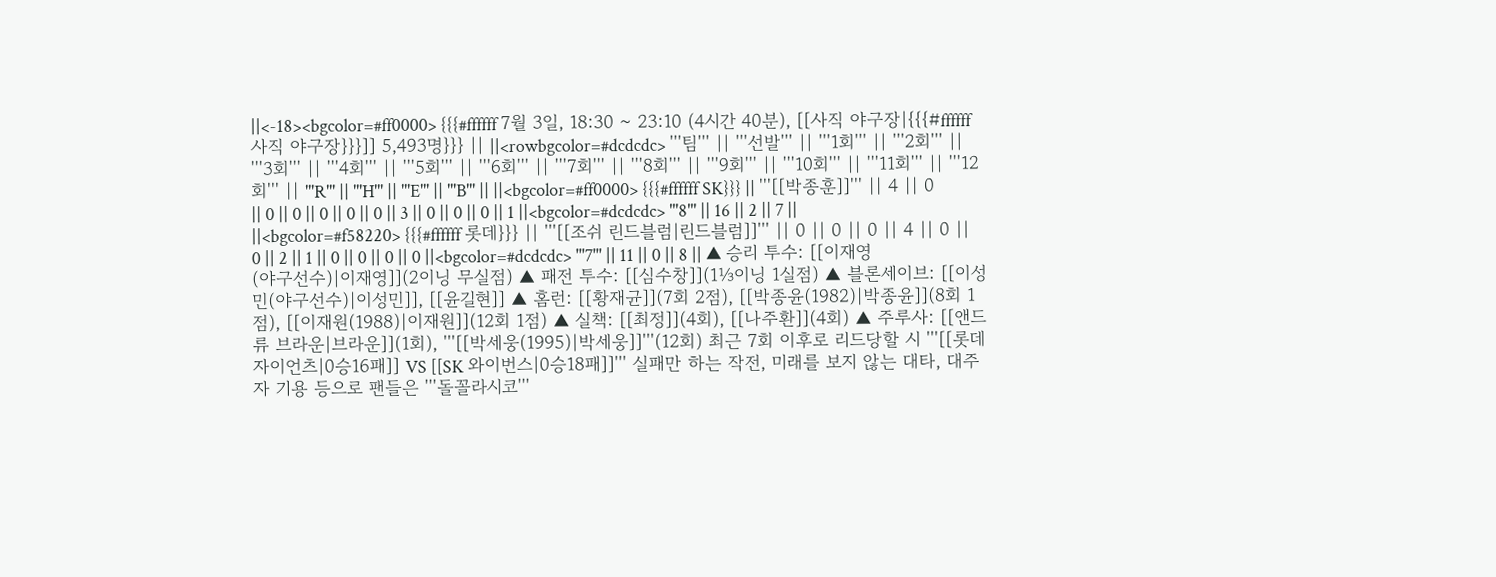||<-18><bgcolor=#ff0000> {{{#ffffff 7월 3일, 18:30 ~ 23:10 (4시간 40분), [[사직 야구장|{{{#ffffff 사직 야구장}}}]] 5,493명}}} || ||<rowbgcolor=#dcdcdc> '''팀''' || '''선발''' || '''1회''' || '''2회''' || '''3회''' || '''4회''' || '''5회''' || '''6회''' || '''7회''' || '''8회''' || '''9회''' || '''10회''' || '''11회''' || '''12회''' || '''R''' || '''H''' || '''E''' || '''B''' || ||<bgcolor=#ff0000> {{{#ffffff SK}}} || '''[[박종훈]]''' || 4 || 0 || 0 || 0 || 0 || 0 || 0 || 3 || 0 || 0 || 0 || 1 ||<bgcolor=#dcdcdc> '''8''' || 16 || 2 || 7 || ||<bgcolor=#f58220> {{{#ffffff 롯데}}} || '''[[조쉬 린드블럼|린드블럼]]''' || 0 || 0 || 0 || 4 || 0 || 0 || 2 || 1 || 0 || 0 || 0 || 0 ||<bgcolor=#dcdcdc> '''7''' || 11 || 0 || 8 || ▲ 승리 투수: [[이재영(야구선수)|이재영]](2이닝 무실점) ▲ 패전 투수: [[심수창]](1⅓이닝 1실점) ▲ 블론세이브: [[이성민(야구선수)|이성민]], [[윤길현]] ▲ 홈런: [[황재균]](7회 2점), [[박종윤(1982)|박종윤]](8회 1점), [[이재원(1988)|이재원]](12회 1점) ▲ 실책: [[최정]](4회), [[나주환]](4회) ▲ 주루사: [[앤드류 브라운|브라운]](1회), '''[[박세웅(1995)|박세웅]]'''(12회) 최근 7회 이후로 리드당할 시 '''[[롯데 자이언츠|0승16패]] VS [[SK 와이번스|0승18패]]''' 실패만 하는 작전, 미래를 보지 않는 대타, 대주자 기용 등으로 팬들은 '''돌꼴라시코'''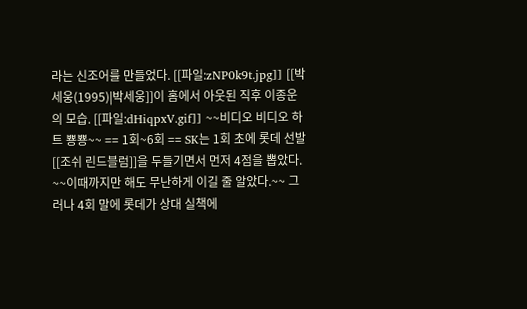라는 신조어를 만들었다. [[파일:zNP0k9t.jpg]] [[박세웅(1995)|박세웅]]이 홈에서 아웃된 직후 이종운의 모습. [[파일:dHiqpxV.gif]] ~~비디오 비디오 하트 뿅뿅~~ == 1회~6회 == SK는 1회 초에 롯데 선발 [[조쉬 린드블럼]]을 두들기면서 먼저 4점을 뽑았다. ~~이때까지만 해도 무난하게 이길 줄 알았다.~~ 그러나 4회 말에 롯데가 상대 실책에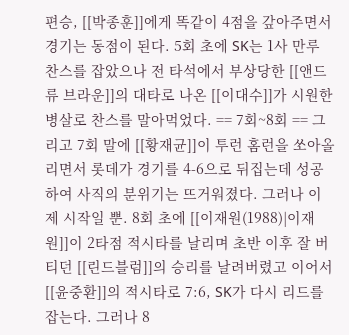편승, [[박종훈]]에게 똑같이 4점을 갚아주면서 경기는 동점이 된다. 5회 초에 SK는 1사 만루 찬스를 잡았으나 전 타석에서 부상당한 [[앤드류 브라운]]의 대타로 나온 [[이대수]]가 시원한 병살로 찬스를 말아먹었다. == 7회~8회 == 그리고 7회 말에 [[황재균]]이 투런 홈런을 쏘아올리면서 롯데가 경기를 4-6으로 뒤집는데 성공하여 사직의 분위기는 뜨거워졌다. 그러나 이제 시작일 뿐. 8회 초에 [[이재원(1988)|이재원]]이 2타점 적시타를 날리며 초반 이후 잘 버티던 [[린드블럼]]의 승리를 날려버렸고 이어서 [[윤중환]]의 적시타로 7:6, SK가 다시 리드를 잡는다. 그러나 8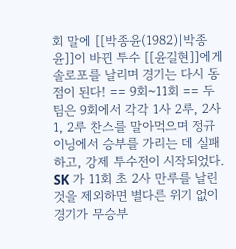회 말에 [[박종윤(1982)|박종윤]]이 바뀐 투수 [[윤길현]]에게 솔로포를 날리며 경기는 다시 동점이 된다! == 9회~11회 == 두 팀은 9회에서 각각 1사 2루, 2사 1, 2루 찬스를 말아먹으며 정규 이닝에서 승부를 가리는 데 실패하고, 강제 투수전이 시작되었다. SK 가 11회 초 2사 만루를 날린 것을 제외하면 별다른 위기 없이 경기가 무승부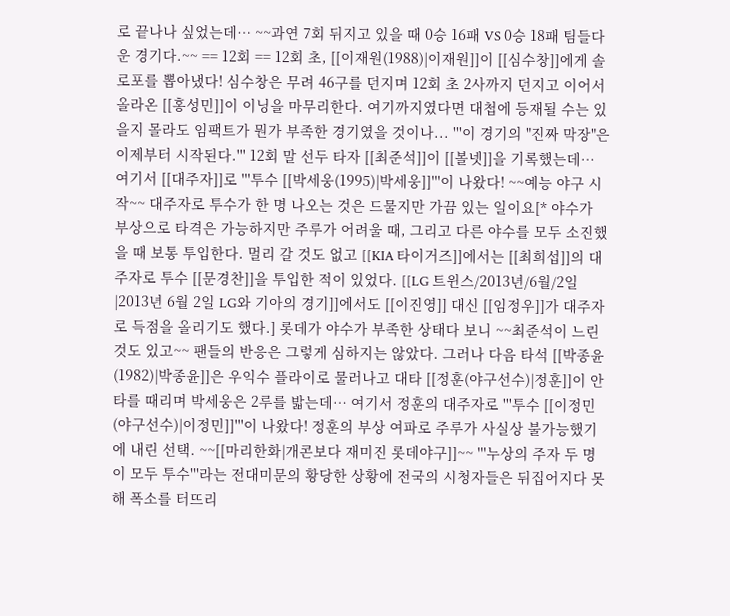로 끝나나 싶었는데… ~~과연 7회 뒤지고 있을 때 0승 16패 VS 0승 18패 팀들다운 경기다.~~ == 12회 == 12회 초, [[이재원(1988)|이재원]]이 [[심수창]]에게 솔로포를 뽑아냈다! 심수창은 무려 46구를 던지며 12회 초 2사까지 던지고 이어서 올라온 [[홍성민]]이 이닝을 마무리한다. 여기까지였다면 대첩에 등재될 수는 있을지 몰라도 임팩트가 뭔가 부족한 경기였을 것이나... '''이 경기의 "진짜 막장"은 이제부터 시작된다.''' 12회 말 선두 타자 [[최준석]]이 [[볼넷]]을 기록했는데… 여기서 [[대주자]]로 '''투수 [[박세웅(1995)|박세웅]]'''이 나왔다! ~~예능 야구 시작~~ 대주자로 투수가 한 명 나오는 것은 드물지만 가끔 있는 일이요[* 야수가 부상으로 타격은 가능하지만 주루가 어려울 때, 그리고 다른 야수를 모두 소진했을 때 보통 투입한다. 멀리 갈 것도 없고 [[KIA 타이거즈]]에서는 [[최희섭]]의 대주자로 투수 [[문경찬]]을 투입한 적이 있었다. [[LG 트윈스/2013년/6월/2일|2013년 6월 2일 LG와 기아의 경기]]에서도 [[이진영]] 대신 [[임정우]]가 대주자로 득점을 올리기도 했다.] 롯데가 야수가 부족한 상태다 보니 ~~최준석이 느린 것도 있고~~ 팬들의 반응은 그렇게 심하지는 않았다. 그러나 다음 타석 [[박종윤(1982)|박종윤]]은 우익수 플라이로 물러나고 대타 [[정훈(야구선수)|정훈]]이 안타를 때리며 박세웅은 2루를 밟는데… 여기서 정훈의 대주자로 '''투수 [[이정민(야구선수)|이정민]]'''이 나왔다! 정훈의 부상 여파로 주루가 사실상 불가능했기에 내린 선택. ~~[[마리한화|개콘보다 재미진 롯데야구]]~~ '''누상의 주자 두 명이 모두 투수'''라는 전대미문의 황당한 상황에 전국의 시청자들은 뒤집어지다 못해 폭소를 터뜨리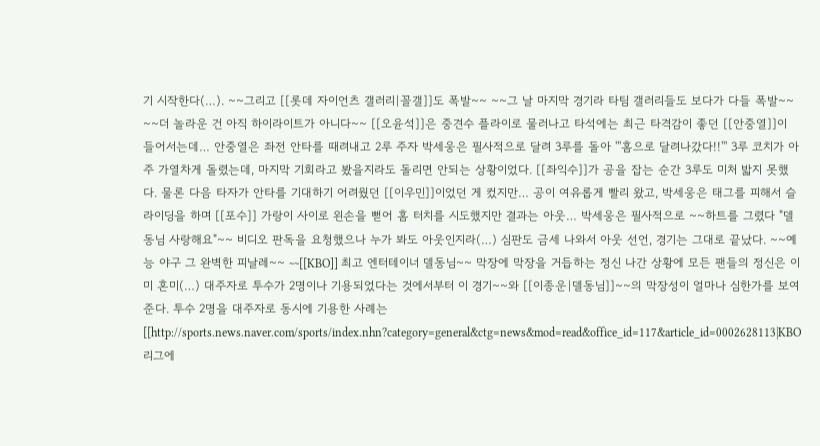기 시작한다(…). ~~그리고 [[롯데 자이언츠 갤러리|꼴갤]]도 폭발~~ ~~그 날 마지막 경기라 타팀 갤러리들도 보다가 다들 폭발~~ ~~더 놀라운 건 아직 하이라이트가 아니다~~ [[오윤석]]은 중견수 플라이로 물러나고 타석에는 최근 타격감이 좋던 [[안중열]]이 들어서는데… 안중열은 좌전 안타를 때려내고 2루 주자 박세웅은 필사적으로 달려 3루를 돌아 '''홈으로 달려나갔다!!''' 3루 코치가 아주 가열차게 돌렸는데, 마지막 기회라고 봤을지라도 돌리면 안되는 상황이었다. [[좌익수]]가 공을 잡는 순간 3루도 미처 밟지 못했다. 물론 다음 타자가 안타를 기대하기 어려웠던 [[이우민]]이었던 게 컸지만… 공이 여유롭게 빨리 왔고, 박세웅은 태그를 피해서 슬라이딩을 하며 [[포수]] 가랑이 사이로 왼손을 뻗어 홈 터치를 시도했지만 결과는 아웃… 박세웅은 필사적으로 ~~하트를 그렸다 "델동님 사랑해요"~~ 비디오 판독을 요청했으나 누가 봐도 아웃인지라(…) 심판도 금세 나와서 아웃 선언, 경기는 그대로 끝났다. ~~예능 야구 그 완벽한 피날레~~ ~~[[KBO]] 최고 엔터테이너 델동님~~ 막장에 막장을 거듭하는 정신 나간 상황에 모든 팬들의 정신은 이미 혼미(…) 대주자로 투수가 2명이나 기용되었다는 것에서부터 이 경기~~와 [[이종운|델동님]]~~의 막장성이 얼마나 심한가를 보여준다. 투수 2명을 대주자로 동시에 기용한 사례는 [[http://sports.news.naver.com/sports/index.nhn?category=general&ctg=news&mod=read&office_id=117&article_id=0002628113|KBO 리그에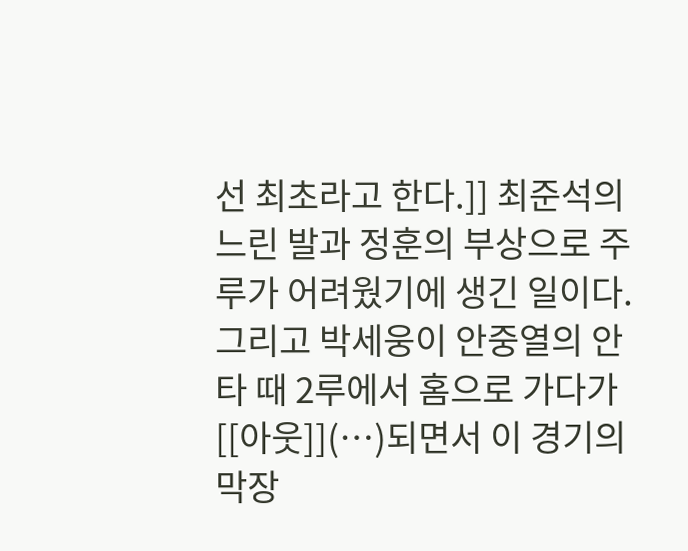선 최초라고 한다.]] 최준석의 느린 발과 정훈의 부상으로 주루가 어려웠기에 생긴 일이다. 그리고 박세웅이 안중열의 안타 때 2루에서 홈으로 가다가 [[아웃]](…)되면서 이 경기의 막장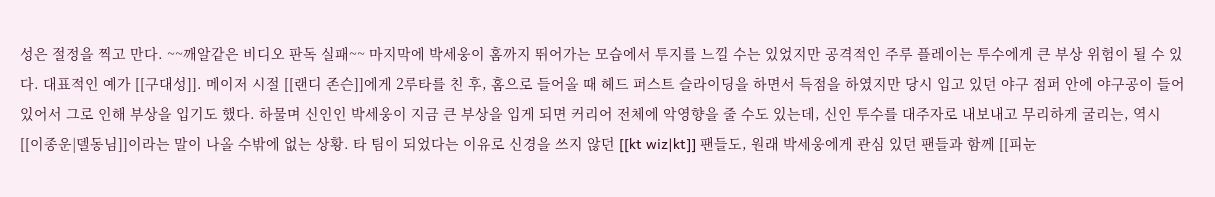성은 절정을 찍고 만다. ~~깨알같은 비디오 판독 실패~~ 마지막에 박세웅이 홈까지 뛰어가는 모습에서 투지를 느낄 수는 있었지만 공격적인 주루 플레이는 투수에게 큰 부상 위험이 될 수 있다. 대표적인 예가 [[구대성]]. 메이저 시절 [[랜디 존슨]]에게 2루타를 친 후, 홈으로 들어올 때 헤드 퍼스트 슬라이딩을 하면서 득점을 하였지만 당시 입고 있던 야구 점퍼 안에 야구공이 들어 있어서 그로 인해 부상을 입기도 했다. 하물며 신인인 박세웅이 지금 큰 부상을 입게 되면 커리어 전체에 악영향을 줄 수도 있는데, 신인 투수를 대주자로 내보내고 무리하게 굴리는, 역시 [[이종운|델동님]]이라는 말이 나올 수밖에 없는 상황. 타 팀이 되었다는 이유로 신경을 쓰지 않던 [[kt wiz|kt]] 팬들도, 원래 박세웅에게 관심 있던 팬들과 함께 [[피눈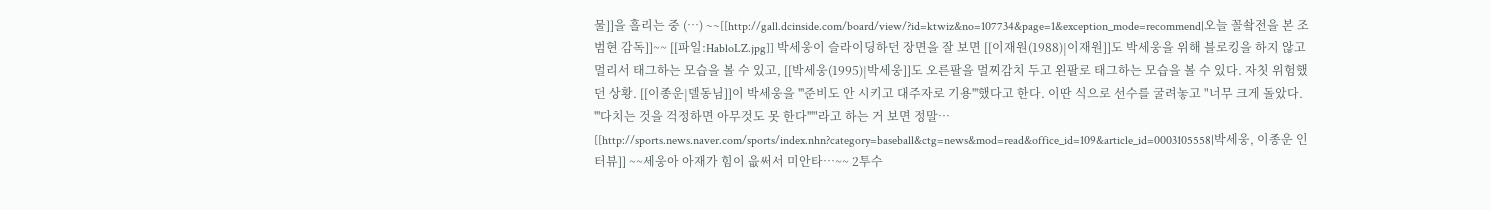물]]을 흘리는 중 (…) ~~[[http://gall.dcinside.com/board/view/?id=ktwiz&no=107734&page=1&exception_mode=recommend|오늘 꼴쇀전을 본 조범현 감독]]~~ [[파일:HabloLZ.jpg]] 박세웅이 슬라이딩하던 장면을 잘 보면 [[이재원(1988)|이재원]]도 박세웅을 위해 블로킹을 하지 않고 멀리서 태그하는 모습을 볼 수 있고, [[박세웅(1995)|박세웅]]도 오른팔을 멀찌감치 두고 왼팔로 태그하는 모습을 볼 수 있다. 자칫 위험했던 상황. [[이종운|델동님]]이 박세웅을 '''준비도 안 시키고 대주자로 기용'''했다고 한다. 이딴 식으로 선수를 굴려놓고 "너무 크게 돌았다. '''다치는 것을 걱정하면 아무것도 못 한다'''"라고 하는 거 보면 정말… [[http://sports.news.naver.com/sports/index.nhn?category=baseball&ctg=news&mod=read&office_id=109&article_id=0003105558|박세웅, 이종운 인터뷰]] ~~세웅아 아재가 힘이 읎써서 미안타…~~ 2투수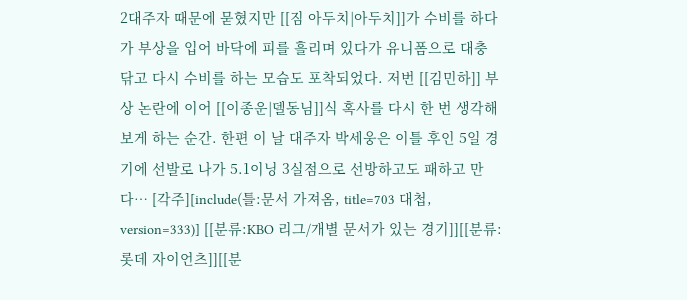2대주자 때문에 묻혔지만 [[짐 아두치|아두치]]가 수비를 하다가 부상을 입어 바닥에 피를 흘리며 있다가 유니폼으로 대충 닦고 다시 수비를 하는 모습도 포착되었다. 저번 [[김민하]] 부상 논란에 이어 [[이종운|델동님]]식 혹사를 다시 한 번 생각해 보게 하는 순간. 한편 이 날 대주자 박세웅은 이틀 후인 5일 경기에 선발로 나가 5.1이닝 3실점으로 선방하고도 패하고 만다… [각주][include(틀:문서 가져옴, title=703 대첩, version=333)] [[분류:KBO 리그/개별 문서가 있는 경기]][[분류:롯데 자이언츠]][[분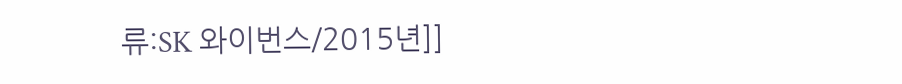류:SK 와이번스/2015년]]